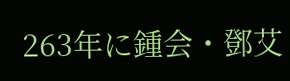263年に鍾会・鄧艾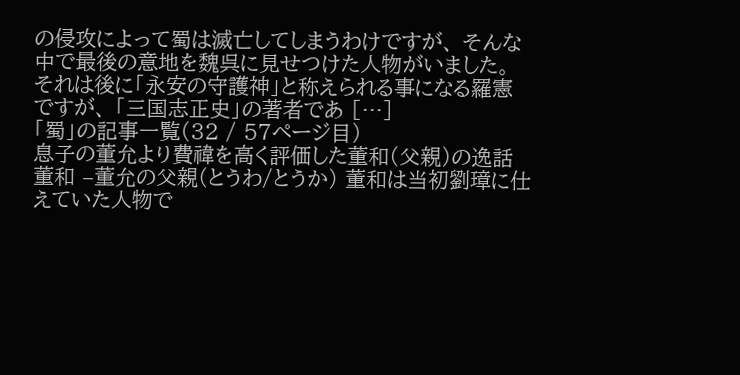の侵攻によって蜀は滅亡してしまうわけですが、 そんな中で最後の意地を魏呉に見せつけた人物がいました。 それは後に「永安の守護神」と称えられる事になる羅憲ですが、 「三国志正史」の著者であ […]
「蜀」の記事一覧(32 / 57ページ目)
息子の董允より費禕を高く評価した董和(父親)の逸話
董和 –董允の父親(とうわ/とうか) 董和は当初劉璋に仕えていた人物で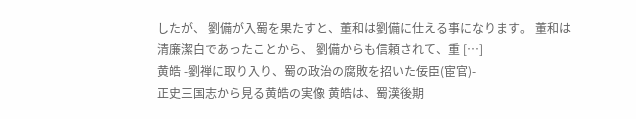したが、 劉備が入蜀を果たすと、董和は劉備に仕える事になります。 董和は清廉潔白であったことから、 劉備からも信頼されて、重 […]
黄皓 -劉禅に取り入り、蜀の政治の腐敗を招いた佞臣(宦官)-
正史三国志から見る黄皓の実像 黄皓は、蜀漢後期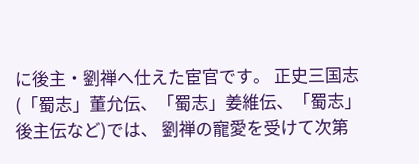に後主・劉禅へ仕えた宦官です。 正史三国志(「蜀志」董允伝、「蜀志」姜維伝、「蜀志」後主伝など)では、 劉禅の寵愛を受けて次第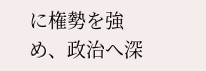に権勢を強め、政治へ深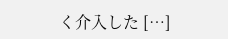く介入した […]